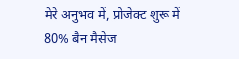मेरे अनुभव में, प्रोजेक्ट शुरू में 80% बैन मैसेज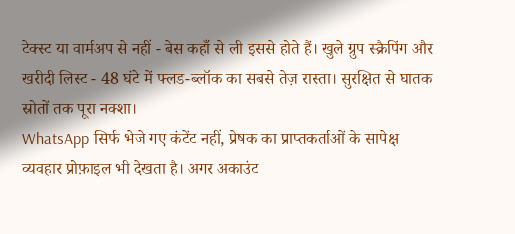टेक्स्ट या वार्मअप से नहीं - बेस कहाँ से ली इससे होते हैं। खुले ग्रुप स्क्रैपिंग और खरीदी लिस्ट - 48 घंटे में फ्लड-ब्लॉक का सबसे तेज़ रास्ता। सुरक्षित से घातक स्रोतों तक पूरा नक्शा।
WhatsApp सिर्फ भेजे गए कंटेंट नहीं, प्रेषक का प्राप्तकर्ताओं के सापेक्ष व्यवहार प्रोफ़ाइल भी देखता है। अगर अकाउंट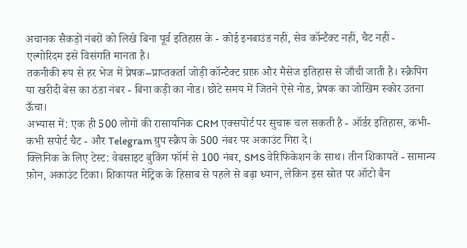अचानक सैकड़ों नंबरों को लिखे बिना पूर्व इतिहास के - कोई इनबाउंड नहीं, सेव कॉन्टैक्ट नहीं, चैट नहीं - एल्गोरिदम इसे विसंगति मानता है।
तकनीकी रूप से हर भेज में प्रेषक–प्राप्तकर्ता जोड़ी कॉन्टैक्ट ग्राफ़ और मैसेज इतिहास से जाँची जाती है। स्क्रैपिंग या खरीदी बेस का ठंडा नंबर - बिना कड़ी का नोड। छोटे समय में जितने ऐसे नोड, प्रेषक का जोखिम स्कोर उतना ऊँचा।
अभ्यास में: एक ही 500 लोगों की रासायनिक CRM एक्सपोर्ट पर सुचारू चल सकती है - ऑर्डर इतिहास, कभी-कभी सपोर्ट चैट - और Telegram ग्रुप स्क्रैप के 500 नंबर पर अकाउंट गिरा दे।
क्लिनिक के लिए टेस्ट: वेबसाइट बुकिंग फॉर्म से 100 नंबर, SMS वेरिफिकेशन के साथ। तीन शिकायतें - सामान्य फ़ोन, अकाउंट टिका। शिकायत मेट्रिक के हिसाब से पहले से बढ़ा ध्यान, लेकिन इस स्रोत पर ऑटो बैन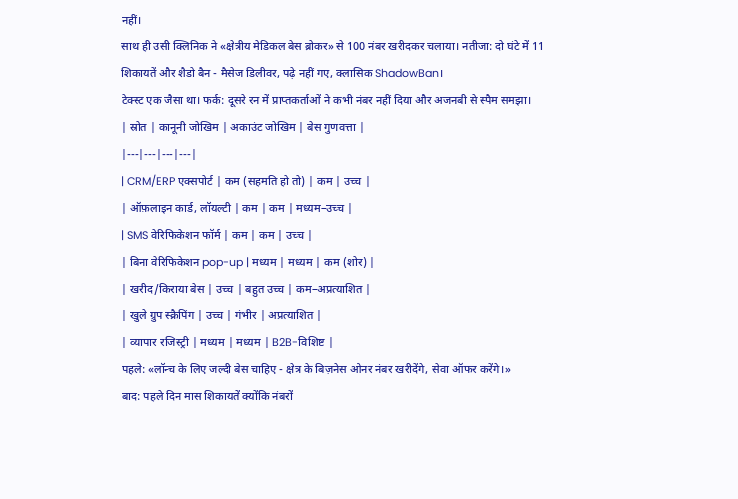नहीं।
साथ ही उसी क्लिनिक ने «क्षेत्रीय मेडिकल बेस ब्रोकर» से 100 नंबर खरीदकर चलाया। नतीजा: दो घंटे में 11 शिकायतें और शैडो बैन - मैसेज डिलीवर, पढ़े नहीं गए, क्लासिक ShadowBan।
टेक्स्ट एक जैसा था। फर्क: दूसरे रन में प्राप्तकर्ताओं ने कभी नंबर नहीं दिया और अजनबी से स्पैम समझा।
| स्रोत | कानूनी जोखिम | अकाउंट जोखिम | बेस गुणवत्ता |
|---|---|---|---|
| CRM/ERP एक्सपोर्ट | कम (सहमति हो तो) | कम | उच्च |
| ऑफ़लाइन कार्ड, लॉयल्टी | कम | कम | मध्यम–उच्च |
| SMS वेरिफिकेशन फॉर्म | कम | कम | उच्च |
| बिना वेरिफिकेशन pop-up | मध्यम | मध्यम | कम (शोर) |
| खरीद/किराया बेस | उच्च | बहुत उच्च | कम–अप्रत्याशित |
| खुले ग्रुप स्क्रैपिंग | उच्च | गंभीर | अप्रत्याशित |
| व्यापार रजिस्ट्री | मध्यम | मध्यम | B2B-विशिष्ट |
पहले: «लॉन्च के लिए जल्दी बेस चाहिए - क्षेत्र के बिज़नेस ओनर नंबर खरीदेंगे, सेवा ऑफर करेंगे।»
बाद: पहले दिन मास शिकायतें क्योंकि नंबरों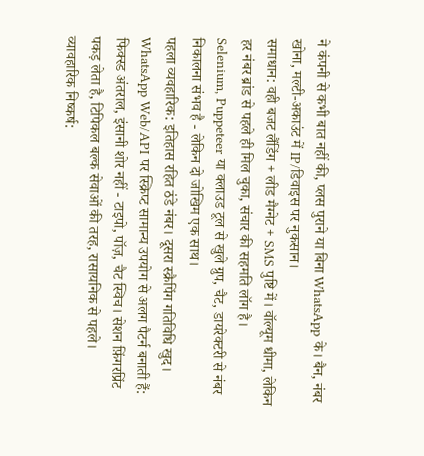ने कंपनी से कभी बात नहीं की, प्लस पुराने या बिना WhatsApp के। बैन, नंबर खोना, मल्टी-अकाउंट में IP/डिवाइस पर नुकसान।
समाधान: वही बजट लैंडिंग + लीड मैग्नेट + SMS पुष्टि में। वॉल्यूम धीमा, लेकिन हर नंबर ब्रांड से पहले ही मिल चुका, संचार की सहमति लॉग है।
Selenium, Puppeteer या क्लाउड टूल से खुले ग्रुप, चैट, डायरेक्टरी से नंबर निकालना संभव है - लेकिन दो जोखिम एक साथ।
पहला व्यवहारिक: इतिहास रहित ठंडे नंबर। दूसरा स्क्रैपिंग गतिविधि खुद। WhatsApp Web/API पर स्क्रिप्ट सामान्य उपयोग से अलग पैटर्न बनाती हैं: फिक्स्ड अंतराल, इंसानी शोर नहीं - टाइपो, पॉज़, चैट स्विच। सेशन फ़िंगरप्रिंट पकड़ लेता है, टिपिकल बल्क सेवाओं की तरह, रासायनिक से पहले।
व्यावहारिक निष्कर्ष: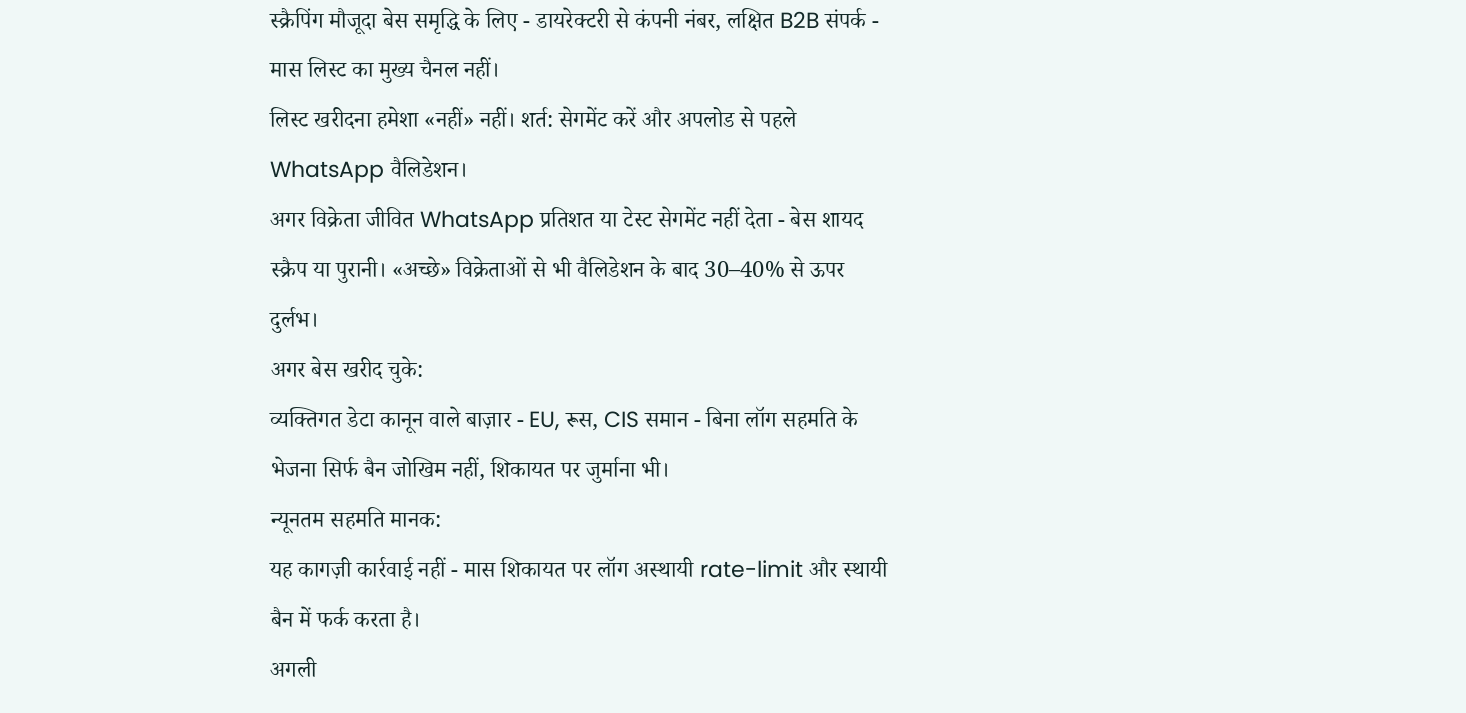स्क्रैपिंग मौजूदा बेस समृद्धि के लिए - डायरेक्टरी से कंपनी नंबर, लक्षित B2B संपर्क - मास लिस्ट का मुख्य चैनल नहीं।
लिस्ट खरीदना हमेशा «नहीं» नहीं। शर्त: सेगमेंट करें और अपलोड से पहले WhatsApp वैलिडेशन।
अगर विक्रेता जीवित WhatsApp प्रतिशत या टेस्ट सेगमेंट नहीं देता - बेस शायद स्क्रैप या पुरानी। «अच्छे» विक्रेताओं से भी वैलिडेशन के बाद 30–40% से ऊपर दुर्लभ।
अगर बेस खरीद चुके:
व्यक्तिगत डेटा कानून वाले बाज़ार - EU, रूस, CIS समान - बिना लॉग सहमति के भेजना सिर्फ बैन जोखिम नहीं, शिकायत पर जुर्माना भी।
न्यूनतम सहमति मानक:
यह कागज़ी कार्रवाई नहीं - मास शिकायत पर लॉग अस्थायी rate-limit और स्थायी बैन में फर्क करता है।
अगली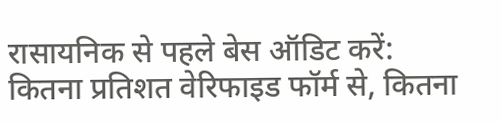रासायनिक से पहले बेस ऑडिट करें: कितना प्रतिशत वेरिफाइड फॉर्म से, कितना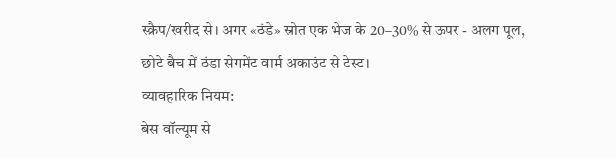स्क्रैप/खरीद से। अगर «ठंडे» स्रोत एक भेज के 20–30% से ऊपर - अलग पूल, छोटे बैच में ठंडा सेगमेंट वार्म अकाउंट से टेस्ट।
व्यावहारिक नियम:
बेस वॉल्यूम से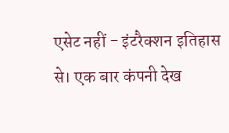एसेट नहीं - इंटरैक्शन इतिहास से। एक बार कंपनी देख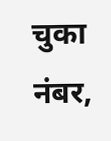चुका नंबर,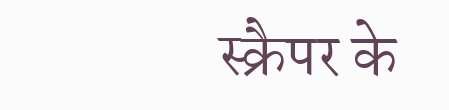स्क्रैपर के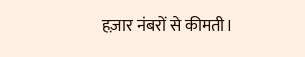हज़ार नंबरों से कीमती।